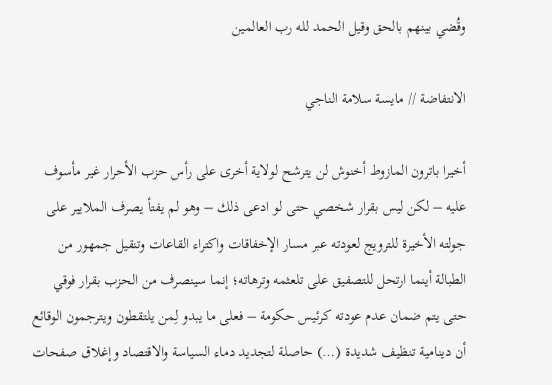وقُضي بينهم بالحق وقيل الحمد لله رب العالمين

الانتفاضة // مايسة سلامة الناجي

أخيرا باترون المازوط أخنوش لن يترشح لولاية أخرى على رأس حزب الأحرار غير مأسوف عليه – لكن ليس بقرار شخصي حتى لو ادعى ذلك – وهو لم يفتأ يصرف الملايير على جولته الأخيرة للترويج لعودته عبر مسار الإخفاقات واكتراء القاعات وتنقيل جمهور من الطبالة أينما ارتحل للتصفيق على تلعثمه وترهاته؛ إنما سينصرف من الحزب بقرار فوقي حتى يتم ضمان عدم عودته كرئيس حكومة – فعلى ما يبدو لِمن يلتقطون ويترجمون الوقائع أن دينامية تنظيف شديدة (…) حاصلة لتجديد دماء السياسة والاقتصاد وإغلاق صفحات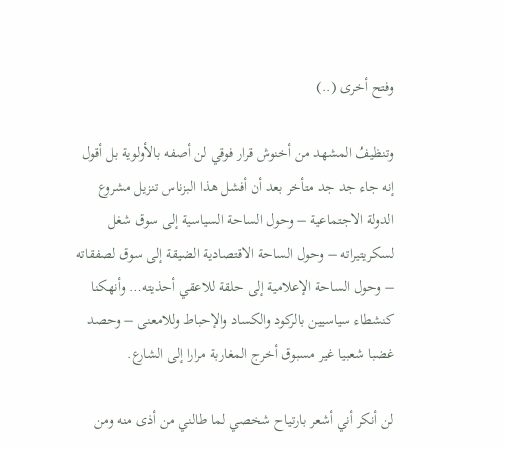وفتح أخرى (..)

وتنظيفُ المشهد من أخنوش قرار فوقي لن أصفه بالأولوية بل أقول إنه جاء جد جد متأخر بعد أن أفشل هذا البزناس تنزيل مشروع الدولة الاجتماعية – وحول الساحة السياسية إلى سوق شغل لسكريتيراته – وحول الساحة الاقتصادية الضيقة إلى سوق لصفقاته – وحول الساحة الإعلامية إلى حلقة للاعقي أحذيته… وأنهكنا كنشطاء سياسيين بالركود والكساد والإحباط وللامعنى – وحصد غضبا شعبيا غير مسبوق أخرج المغاربة مرارا إلى الشارع.

لن أنكر أني أشعر بارتياح شخصي لما طالني من أذى منه ومن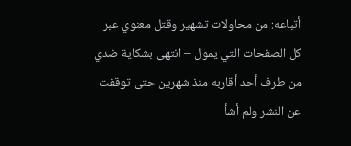أتباعه: من محاولات تشهير وقتل معنوي عبر كل الصفحات التي يمول – انتهى بشكاية ضدي من طرف أحد أقاربه منذ شهرين حتى توقفت عن النشر ولم أشأ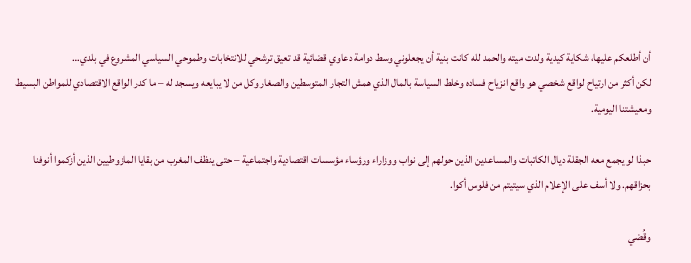أن أطلعكم عليها، شكاية كيدية ولدت ميته والحمد لله كانت بنية أن يجعلوني وسط دوامة دعاوي قضائية قد تعيق ترشحي للانتخابات وطموحي السياسي المشروع في بلدي…
لكن أكثر من ارتياح لواقع شخصي هو واقع انزياح فساده وخلط السياسة بالمال الذي همش التجار المتوسطين والصغار وكل من لا يبايعه ويسجد له – ما كدر الواقع الاقتصادي للمواطن البسيط ومعيشتنا اليومية.

حبذا لو يجمع معه الجقلة ديال الكاتبات والمساعدين الذين حولهم إلى نواب ووزاراء ورؤساء مؤسسات اقتصادية واجتماعية – حتى ينظف المغرب من بقايا المازوطيين الذين أزكموا أنوفنا بحزاقهم. ولا أسف على الإعلام الذي سيتيتم من فلوس أكوا.

وقُضي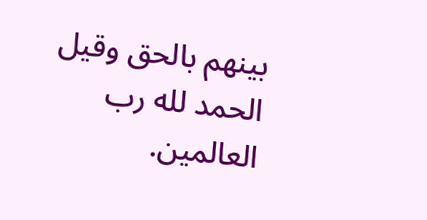بينهم بالحق وقيل الحمد لله رب العالمين.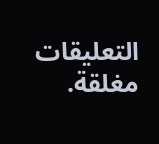التعليقات مغلقة.